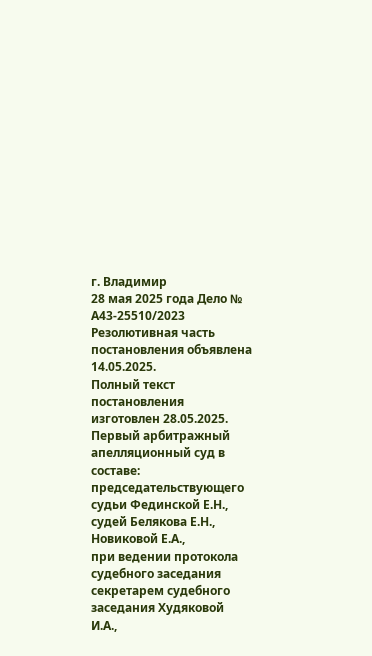г. Владимир
28 мая 2025 года Дело № А43-25510/2023
Резолютивная часть постановления объявлена 14.05.2025.
Полный текст постановления изготовлен 28.05.2025.
Первый арбитражный апелляционный суд в составе:
председательствующего судьи Фединской Е.Н.,
судей Белякова Е.Н., Новиковой Е.А.,
при ведении протокола судебного заседания секретарем судебного заседания Худяковой И.А.,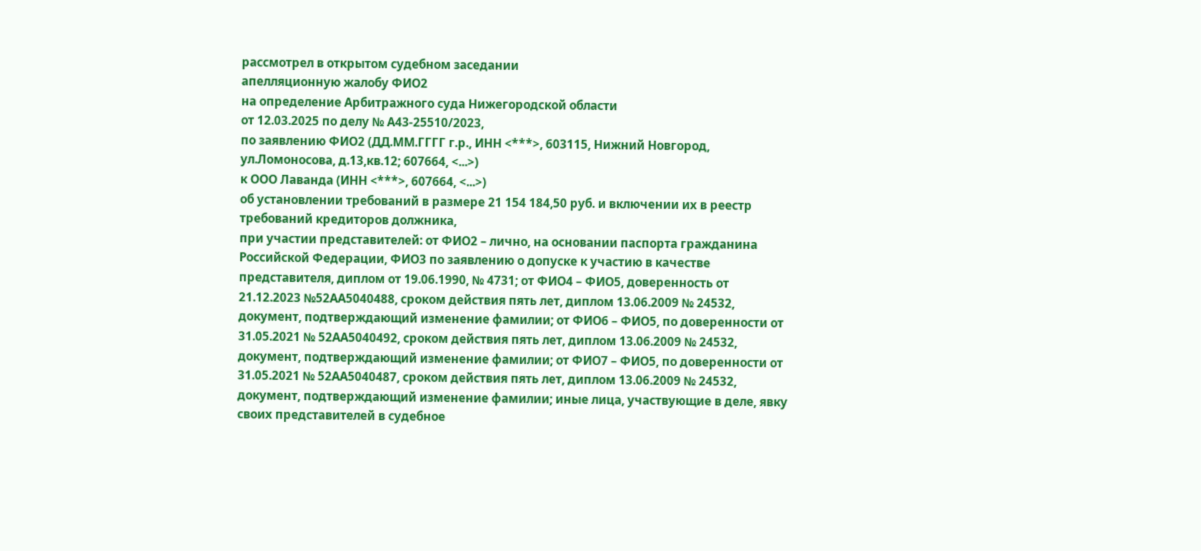рассмотрел в открытом судебном заседании
апелляционную жалобу ФИО2
на определение Арбитражного суда Нижегородской области
от 12.03.2025 по делу № А43-25510/2023,
по заявлению ФИО2 (ДД.ММ.ГГГГ г.р., ИНН <***>, 603115, Нижний Новгород, ул.Ломоносова, д.13,кв.12; 607664, <...>)
к ООО Лаванда (ИНН <***>, 607664, <...>)
об установлении требований в размере 21 154 184,50 руб. и включении их в реестр требований кредиторов должника,
при участии представителей: от ФИО2 – лично, на основании паспорта гражданина Российской Федерации, ФИО3 по заявлению о допуске к участию в качестве представителя, диплом от 19.06.1990, № 4731; от ФИО4 – ФИО5, доверенность от 21.12.2023 №52АА5040488, сроком действия пять лет, диплом 13.06.2009 № 24532, документ, подтверждающий изменение фамилии; от ФИО6 – ФИО5, по доверенности от 31.05.2021 № 52АА5040492, сроком действия пять лет, диплом 13.06.2009 № 24532, документ, подтверждающий изменение фамилии; от ФИО7 – ФИО5, по доверенности от 31.05.2021 № 52АА5040487, сроком действия пять лет, диплом 13.06.2009 № 24532, документ, подтверждающий изменение фамилии; иные лица, участвующие в деле, явку своих представителей в судебное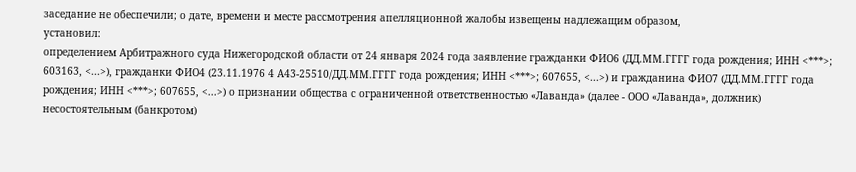заседание не обеспечили; о дате, времени и месте рассмотрения апелляционной жалобы извещены надлежащим образом,
установил:
определением Арбитражного суда Нижегородской области от 24 января 2024 года заявление гражданки ФИО6 (ДД.ММ.ГГГГ года рождения; ИНН <***>; 603163, <...>), гражданки ФИО4 (23.11.1976 4 А43-25510/ДД.ММ.ГГГГ года рождения; ИНН <***>; 607655, <...>) и гражданина ФИО7 (ДД.ММ.ГГГГ года рождения; ИНН <***>; 607655, <...>) о признании общества с ограниченной ответственностью «Лаванда» (далее - ООО «Лаванда», должник) несостоятельным (банкротом)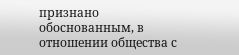признано обоснованным, в отношении общества с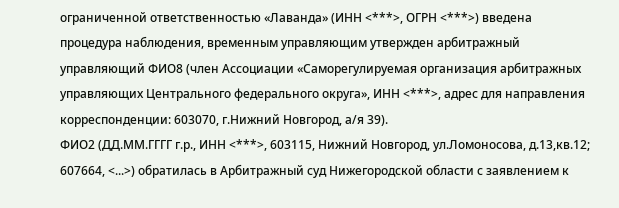ограниченной ответственностью «Лаванда» (ИНН <***>, ОГРН <***>) введена процедура наблюдения, временным управляющим утвержден арбитражный управляющий ФИО8 (член Ассоциации «Саморегулируемая организация арбитражных управляющих Центрального федерального округа», ИНН <***>, адрес для направления корреспонденции: 603070, г.Нижний Новгород, а/я 39).
ФИО2 (ДД.ММ.ГГГГ г.р., ИНН <***>, 603115, Нижний Новгород, ул.Ломоносова, д.13,кв.12; 607664, <...>) обратилась в Арбитражный суд Нижегородской области с заявлением к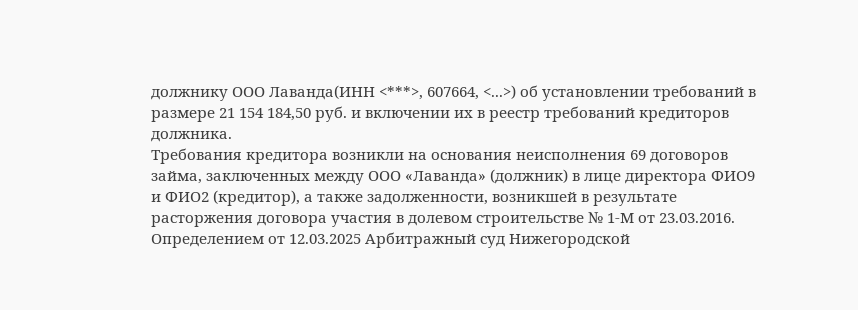должнику ООО Лаванда(ИНН <***>, 607664, <...>) об установлении требований в размере 21 154 184,50 руб. и включении их в реестр требований кредиторов должника.
Требования кредитора возникли на основания неисполнения 69 договоров займа, заключенных между ООО «Лаванда» (должник) в лице директора ФИО9 и ФИО2 (кредитор), а также задолженности, возникшей в результате расторжения договора участия в долевом строительстве № 1-М от 23.03.2016.
Определением от 12.03.2025 Арбитражный суд Нижегородской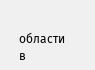области в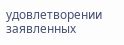удовлетворении заявленных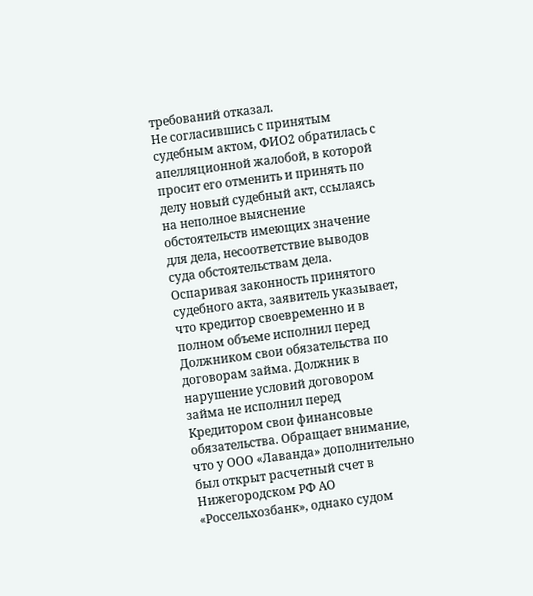требований отказал.
Не согласившись с принятым судебным актом, ФИО2 обратилась с апелляционной жалобой, в которой просит его отменить и принять по делу новый судебный акт, ссылаясь на неполное выяснение обстоятельств имеющих значение для дела, несоответствие выводов суда обстоятельствам дела.
Оспаривая законность принятого судебного акта, заявитель указывает, что кредитор своевременно и в полном объеме исполнил перед Должником свои обязательства по договорам займа. Должник в нарушение условий договором займа не исполнил перед Кредитором свои финансовые обязательства. Обращает внимание, что у ООО «Лаванда» дополнительно был открыт расчетный счет в Нижегородском РФ АО «Россельхозбанк», однако судом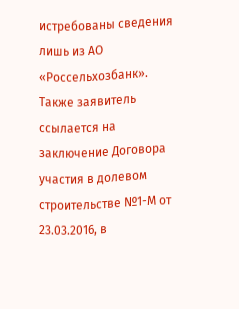истребованы сведения лишь из АО «Россельхозбанк».
Также заявитель ссылается на заключение Договора участия в долевом строительстве №1-М от 23.03.2016, в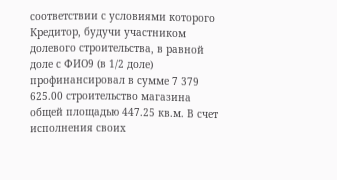соответствии с условиями которого Кредитор, будучи участником долевого строительства, в равной доле с ФИО9 (в 1/2 доле) профинансировал в сумме 7 379 625.00 строительство магазина общей площадью 447.25 кв.м. В счет исполнения своих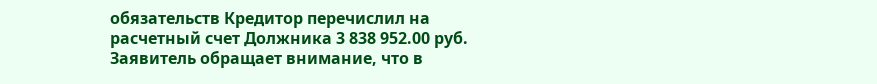обязательств Кредитор перечислил на расчетный счет Должника 3 838 952.00 руб. Заявитель обращает внимание, что в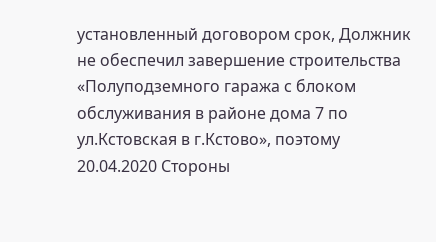установленный договором срок, Должник не обеспечил завершение строительства «Полуподземного гаража с блоком обслуживания в районе дома 7 по ул.Кстовская в г.Кстово», поэтому 20.04.2020 Стороны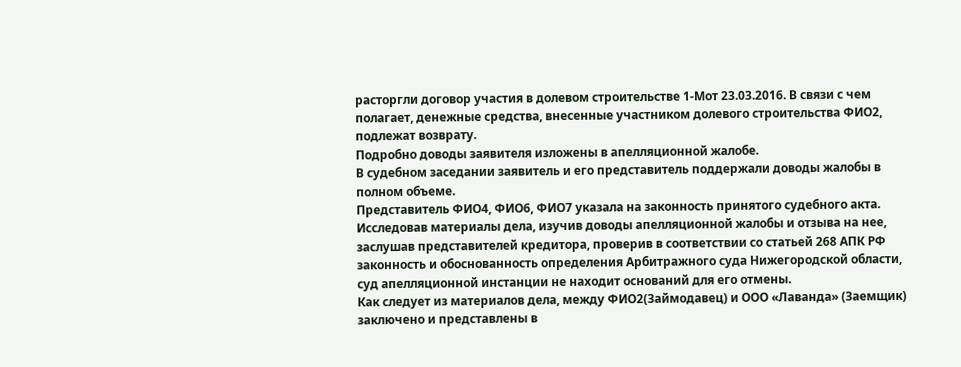расторгли договор участия в долевом строительстве 1-Мот 23.03.2016. В связи с чем полагает, денежные средства, внесенные участником долевого строительства ФИО2, подлежат возврату.
Подробно доводы заявителя изложены в апелляционной жалобе.
В судебном заседании заявитель и его представитель поддержали доводы жалобы в полном объеме.
Представитель ФИО4, ФИО6, ФИО7 указала на законность принятого судебного акта.
Исследовав материалы дела, изучив доводы апелляционной жалобы и отзыва на нее, заслушав представителей кредитора, проверив в соответствии со статьей 268 АПК РФ законность и обоснованность определения Арбитражного суда Нижегородской области, суд апелляционной инстанции не находит оснований для его отмены.
Как следует из материалов дела, между ФИО2(Займодавец) и ООО «Лаванда» (Заемщик) заключено и представлены в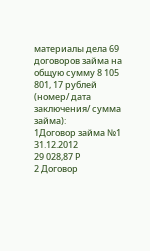материалы дела 69 договоров займа на общую сумму 8 105 801, 17 рублей (номер/ дата заключения/ сумма займа):
1Договор займа №1
31.12.2012
29 028,87 Р
2 Договор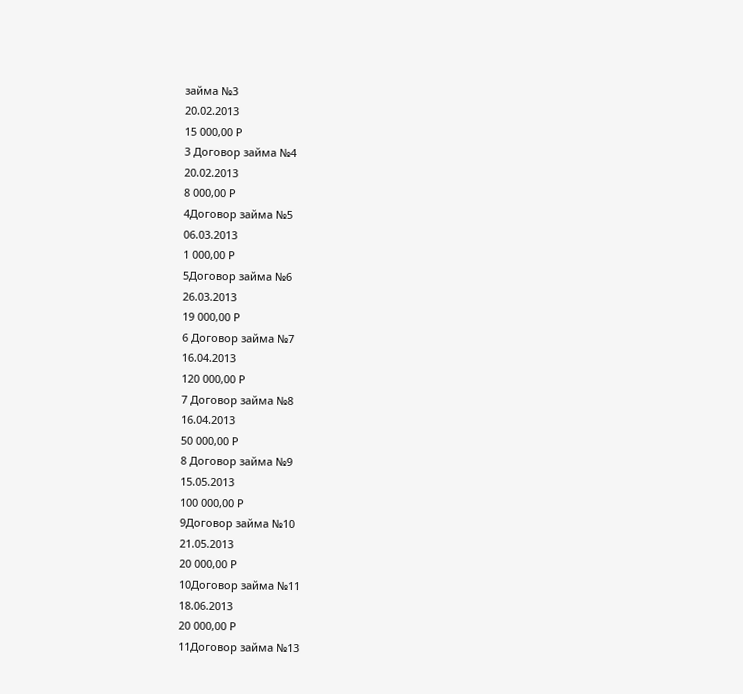займа №3
20.02.2013
15 000,00 Р
3 Договор займа №4
20.02.2013
8 000,00 Р
4Договор займа №5
06.03.2013
1 000,00 Р
5Договор займа №6
26.03.2013
19 000,00 Р
6 Договор займа №7
16.04.2013
120 000,00 Р
7 Договор займа №8
16.04.2013
50 000,00 Р
8 Договор займа №9
15.05.2013
100 000,00 Р
9Договор займа №10
21.05.2013
20 000,00 Р
10Договор займа №11
18.06.2013
20 000,00 Р
11Договор займа №13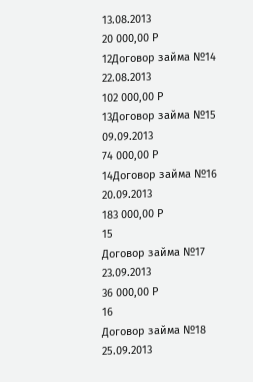13.08.2013
20 000,00 Р
12Договор займа №14
22.08.2013
102 000,00 Р
13Договор займа №15
09.09.2013
74 000,00 Р
14Договор займа №16
20.09.2013
183 000,00 Р
15
Договор займа №17
23.09.2013
36 000,00 Р
16
Договор займа №18
25.09.2013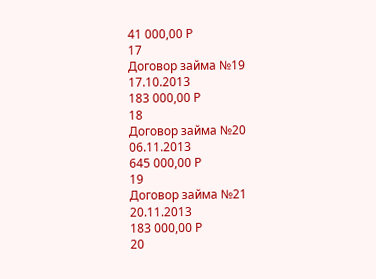41 000,00 Р
17
Договор займа №19
17.10.2013
183 000,00 Р
18
Договор займа №20
06.11.2013
645 000,00 Р
19
Договор займа №21
20.11.2013
183 000,00 Р
20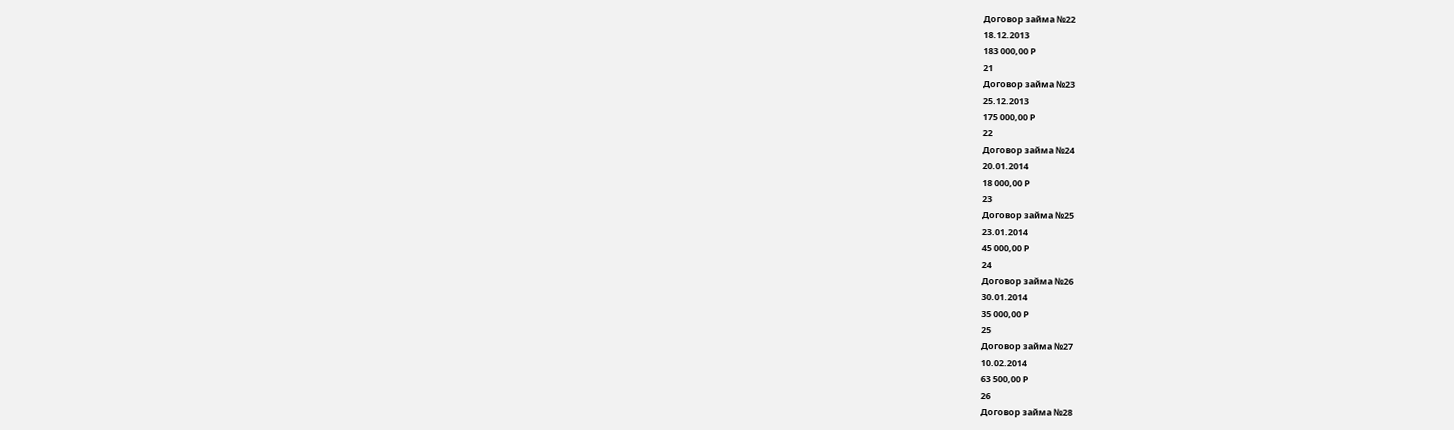Договор займа №22
18.12.2013
183 000,00 Р
21
Договор займа №23
25.12.2013
175 000,00 Р
22
Договор займа №24
20.01.2014
18 000,00 Р
23
Договор займа №25
23.01.2014
45 000,00 Р
24
Договор займа №26
30.01.2014
35 000,00 Р
25
Договор займа №27
10.02.2014
63 500,00 Р
26
Договор займа №28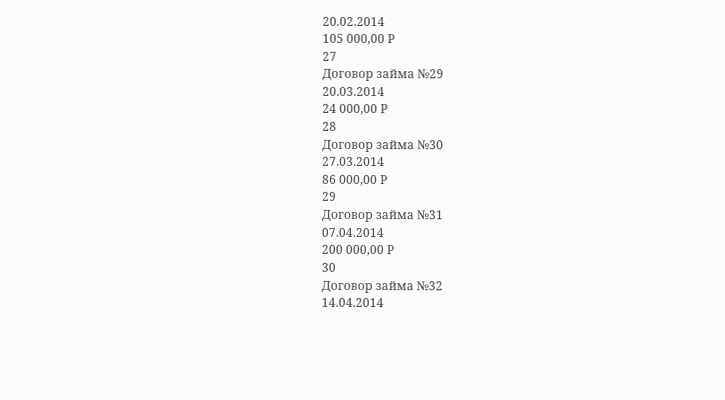20.02.2014
105 000,00 Р
27
Договор займа №29
20.03.2014
24 000,00 Р
28
Договор займа №30
27.03.2014
86 000,00 Р
29
Договор займа №31
07.04.2014
200 000,00 Р
30
Договор займа №32
14.04.2014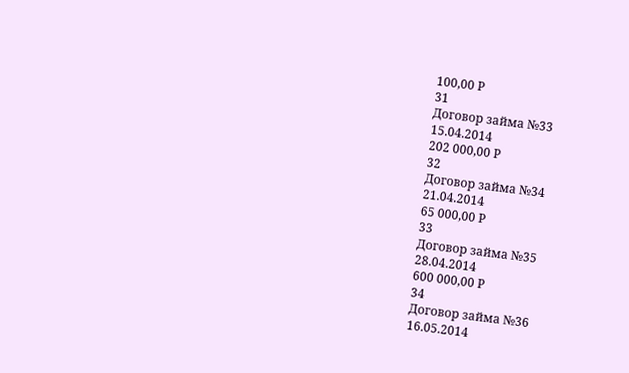100,00 Р
31
Договор займа №33
15.04.2014
202 000,00 Р
32
Договор займа №34
21.04.2014
65 000,00 Р
33
Договор займа №35
28.04.2014
600 000,00 Р
34
Договор займа №36
16.05.2014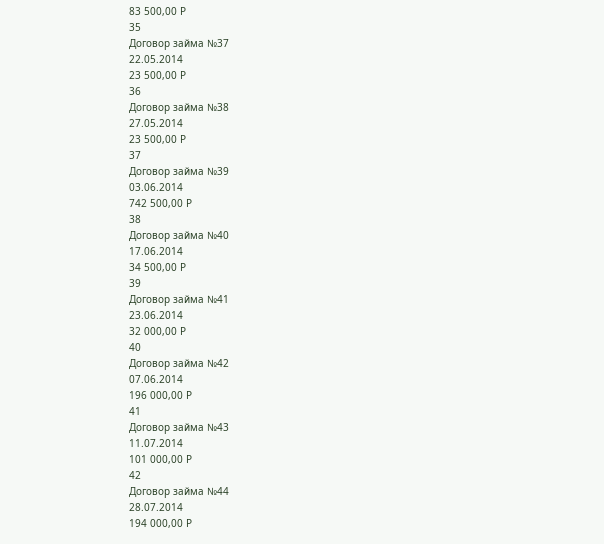83 500,00 Р
35
Договор займа №37
22.05.2014
23 500,00 Р
36
Договор займа №38
27.05.2014
23 500,00 Р
37
Договор займа №39
03.06.2014
742 500,00 Р
38
Договор займа №40
17.06.2014
34 500,00 Р
39
Договор займа №41
23.06.2014
32 000,00 Р
40
Договор займа №42
07.06.2014
196 000,00 Р
41
Договор займа №43
11.07.2014
101 000,00 Р
42
Договор займа №44
28.07.2014
194 000,00 Р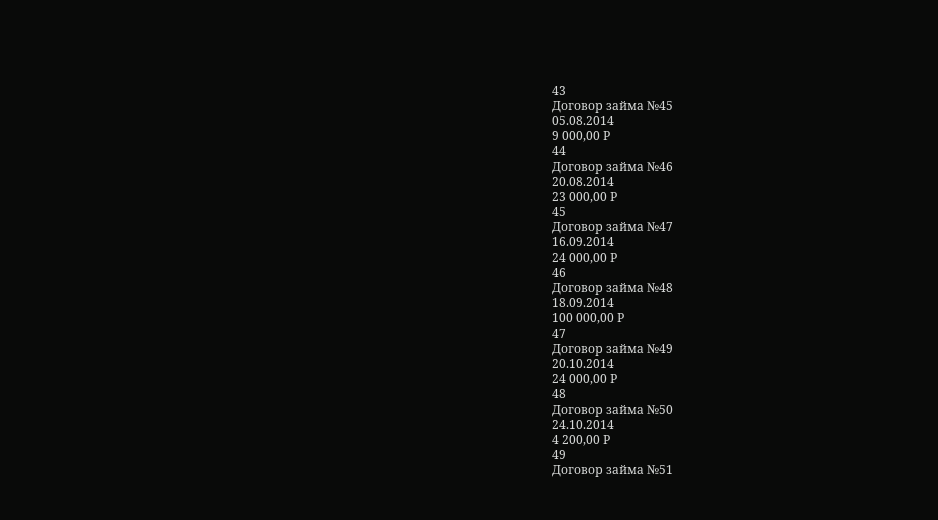43
Договор займа №45
05.08.2014
9 000,00 Р
44
Договор займа №46
20.08.2014
23 000,00 Р
45
Договор займа №47
16.09.2014
24 000,00 Р
46
Договор займа №48
18.09.2014
100 000,00 Р
47
Договор займа №49
20.10.2014
24 000,00 Р
48
Договор займа №50
24.10.2014
4 200,00 Р
49
Договор займа №51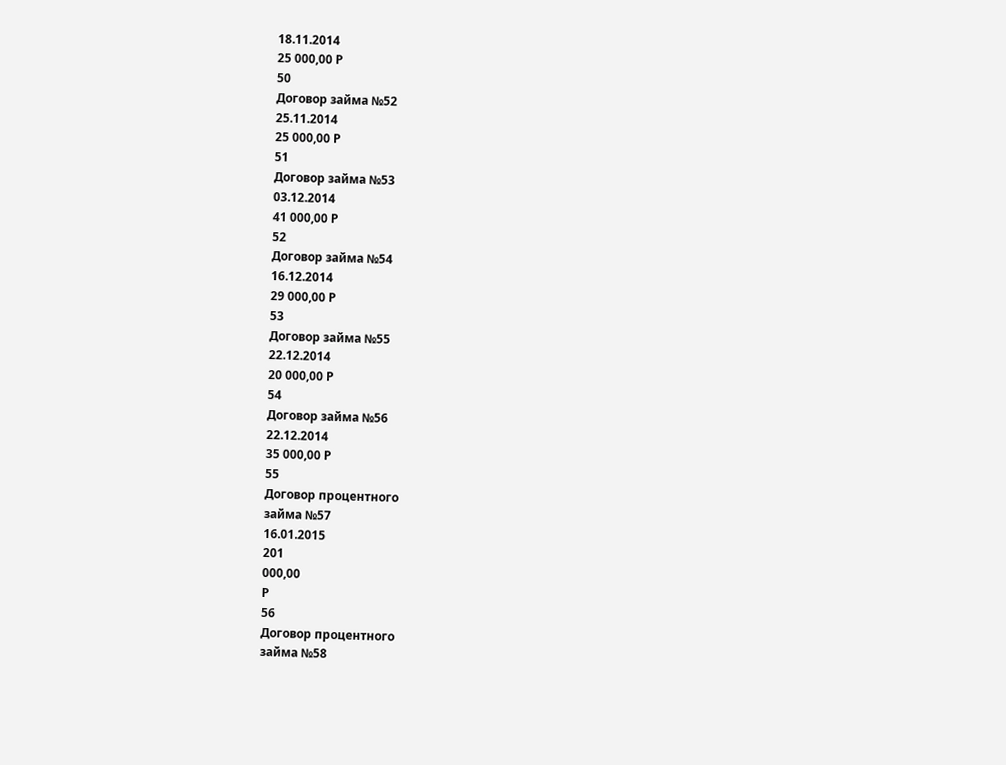18.11.2014
25 000,00 Р
50
Договор займа №52
25.11.2014
25 000,00 Р
51
Договор займа №53
03.12.2014
41 000,00 Р
52
Договор займа №54
16.12.2014
29 000,00 Р
53
Договор займа №55
22.12.2014
20 000,00 Р
54
Договор займа №56
22.12.2014
35 000,00 Р
55
Договор процентного
займа №57
16.01.2015
201
000,00
Р
56
Договор процентного
займа №58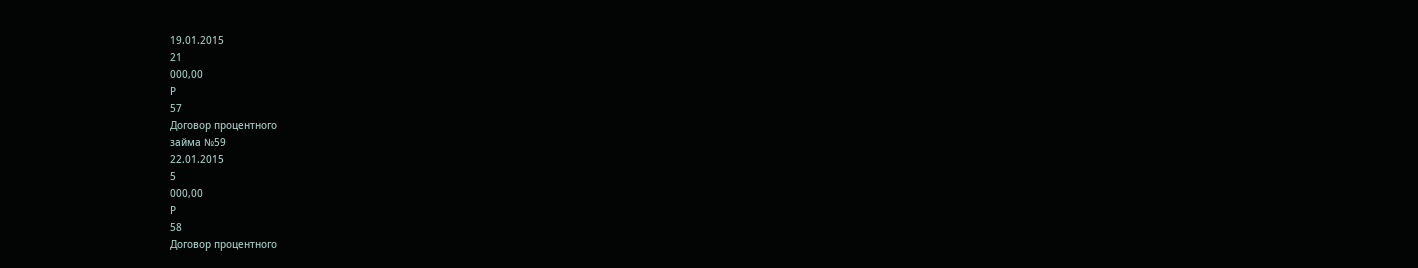19.01.2015
21
000,00
Р
57
Договор процентного
займа №59
22.01.2015
5
000,00
Р
58
Договор процентного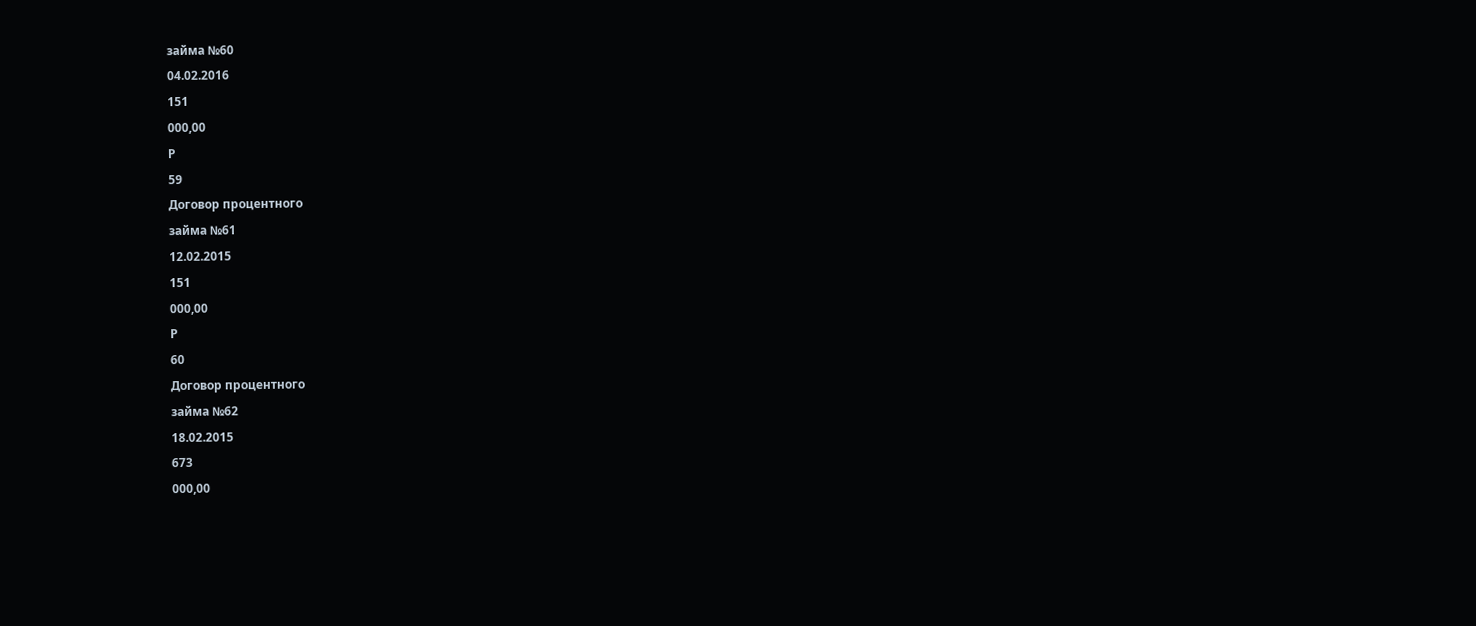займа №60
04.02.2016
151
000,00
Р
59
Договор процентного
займа №61
12.02.2015
151
000,00
Р
60
Договор процентного
займа №62
18.02.2015
673
000,00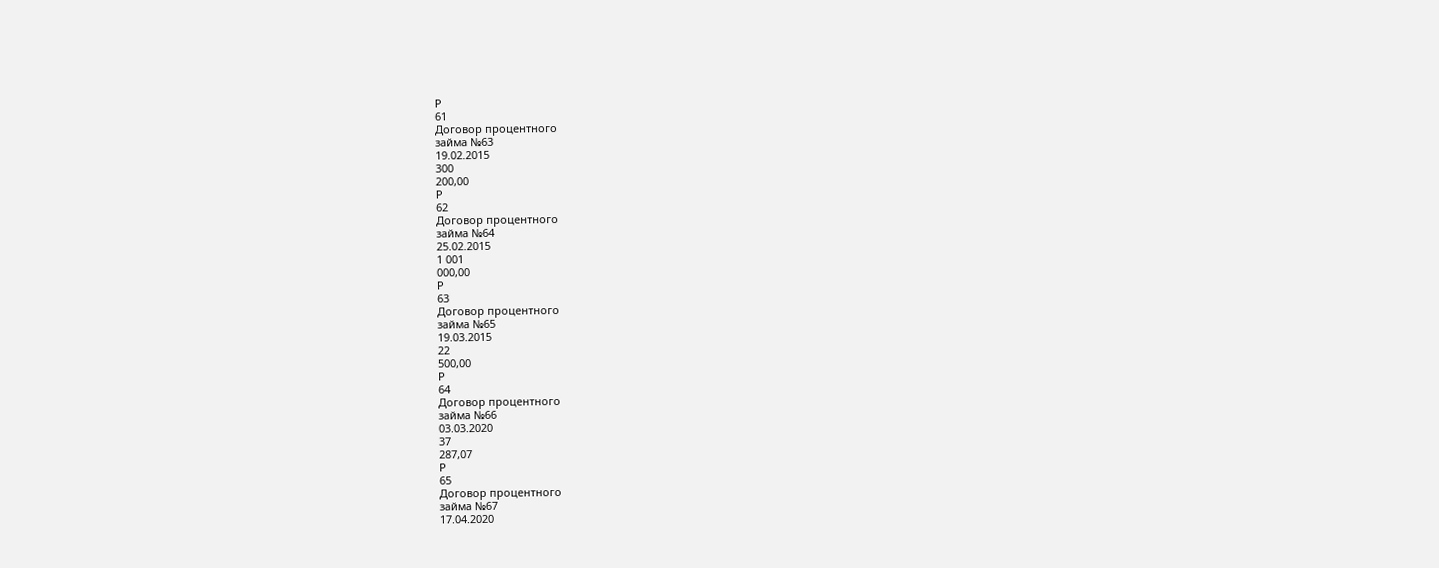Р
61
Договор процентного
займа №63
19.02.2015
300
200,00
Р
62
Договор процентного
займа №64
25.02.2015
1 001
000,00
Р
63
Договор процентного
займа №65
19.03.2015
22
500,00
Р
64
Договор процентного
займа №66
03.03.2020
37
287,07
Р
65
Договор процентного
займа №67
17.04.2020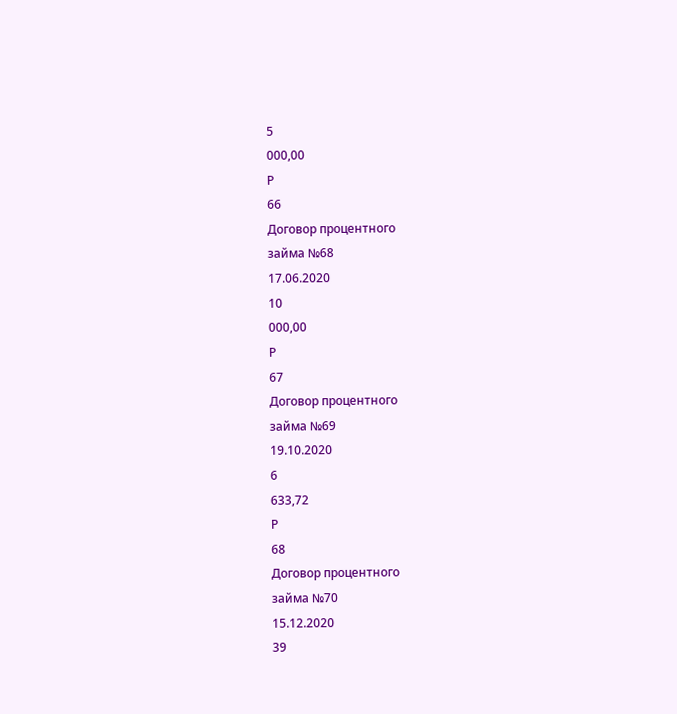5
000,00
Р
66
Договор процентного
займа №68
17.06.2020
10
000,00
Р
67
Договор процентного
займа №69
19.10.2020
6
633,72
Р
68
Договор процентного
займа №70
15.12.2020
39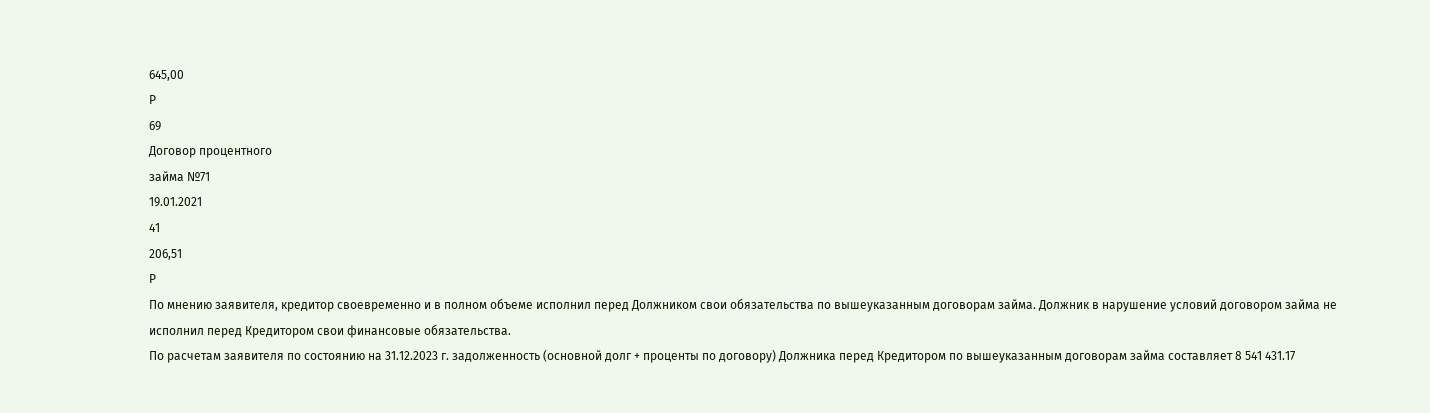645,00
Р
69
Договор процентного
займа №71
19.01.2021
41
206,51
Р
По мнению заявителя, кредитор своевременно и в полном объеме исполнил перед Должником свои обязательства по вышеуказанным договорам займа. Должник в нарушение условий договором займа не исполнил перед Кредитором свои финансовые обязательства.
По расчетам заявителя по состоянию на 31.12.2023 г. задолженность (основной долг + проценты по договору) Должника перед Кредитором по вышеуказанным договорам займа составляет 8 541 431.17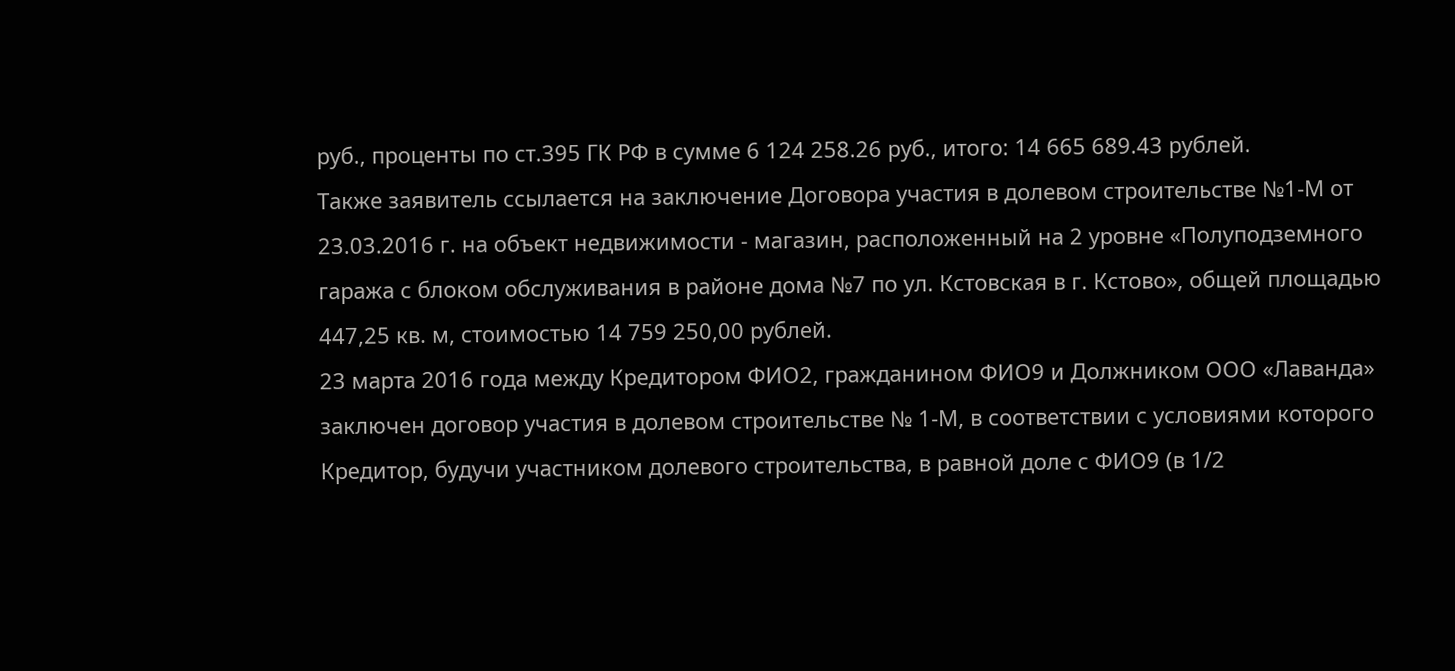руб., проценты по ст.395 ГК РФ в сумме 6 124 258.26 руб., итого: 14 665 689.43 рублей.
Также заявитель ссылается на заключение Договора участия в долевом строительстве №1-М от 23.03.2016 г. на объект недвижимости - магазин, расположенный на 2 уровне «Полуподземного гаража с блоком обслуживания в районе дома №7 по ул. Кстовская в г. Кстово», общей площадью 447,25 кв. м, стоимостью 14 759 250,00 рублей.
23 марта 2016 года между Кредитором ФИО2, гражданином ФИО9 и Должником ООО «Лаванда» заключен договор участия в долевом строительстве № 1-М, в соответствии с условиями которого Кредитор, будучи участником долевого строительства, в равной доле с ФИО9 (в 1/2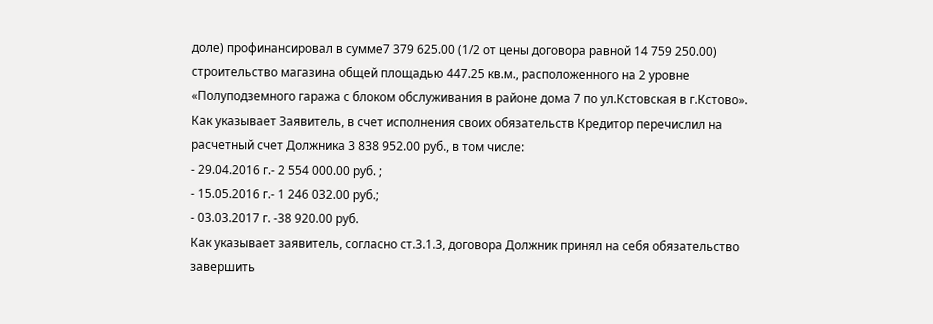доле) профинансировал в сумме7 379 625.00 (1/2 от цены договора равной 14 759 250.00) строительство магазина общей площадью 447.25 кв.м., расположенного на 2 уровне «Полуподземного гаража с блоком обслуживания в районе дома 7 по ул.Кстовская в г.Кстово».
Как указывает Заявитель, в счет исполнения своих обязательств Кредитор перечислил на расчетный счет Должника 3 838 952.00 руб., в том числе:
- 29.04.2016 г.- 2 554 000.00 руб. ;
- 15.05.2016 г.- 1 246 032.00 руб.;
- 03.03.2017 г. -38 920.00 руб.
Как указывает заявитель, согласно ст.3.1.3, договора Должник принял на себя обязательство завершить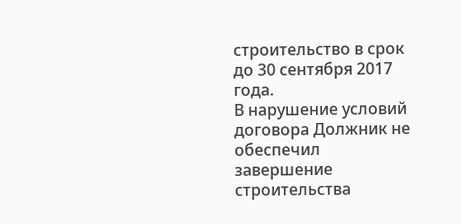строительство в срок до 30 сентября 2017 года.
В нарушение условий договора Должник не обеспечил завершение строительства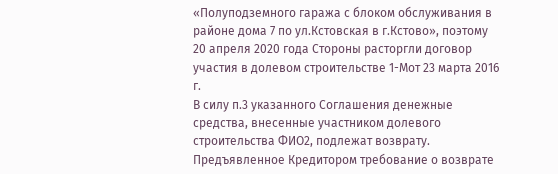«Полуподземного гаража с блоком обслуживания в районе дома 7 по ул.Кстовская в г.Кстово», поэтому 20 апреля 2020 года Стороны расторгли договор участия в долевом строительстве 1-Мот 23 марта 2016 г.
В силу п.3 указанного Соглашения денежные средства, внесенные участником долевого строительства ФИО2, подлежат возврату.
Предъявленное Кредитором требование о возврате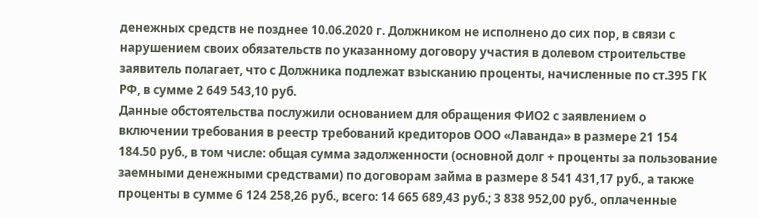денежных средств не позднее 10.06.2020 г. Должником не исполнено до сих пор, в связи с нарушением своих обязательств по указанному договору участия в долевом строительстве заявитель полагает, что с Должника подлежат взысканию проценты, начисленные по ст.395 ГК РФ, в сумме 2 649 543,10 руб.
Данные обстоятельства послужили основанием для обращения ФИО2 с заявлением о включении требования в реестр требований кредиторов ООО «Лаванда» в размере 21 154 184.50 руб., в том числе: общая сумма задолженности (основной долг + проценты за пользование заемными денежными средствами) по договорам займа в размере 8 541 431,17 руб., а также проценты в сумме 6 124 258,26 руб., всего: 14 665 689,43 руб.; 3 838 952,00 руб., оплаченные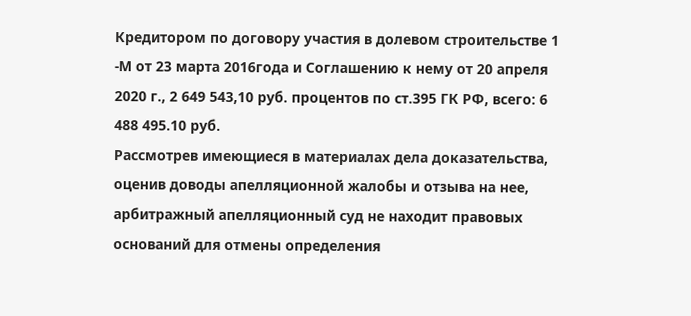Кредитором по договору участия в долевом строительстве 1 -М от 23 марта 2016года и Соглашению к нему от 20 апреля 2020 г., 2 649 543,10 руб. процентов по ст.395 ГК РФ, всего: 6 488 495.10 руб.
Рассмотрев имеющиеся в материалах дела доказательства, оценив доводы апелляционной жалобы и отзыва на нее, арбитражный апелляционный суд не находит правовых оснований для отмены определения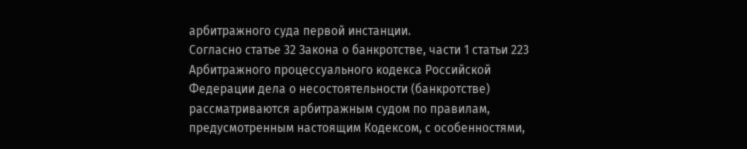арбитражного суда первой инстанции.
Согласно статье 32 Закона о банкротстве, части 1 статьи 223 Арбитражного процессуального кодекса Российской Федерации дела о несостоятельности (банкротстве) рассматриваются арбитражным судом по правилам, предусмотренным настоящим Кодексом, с особенностями,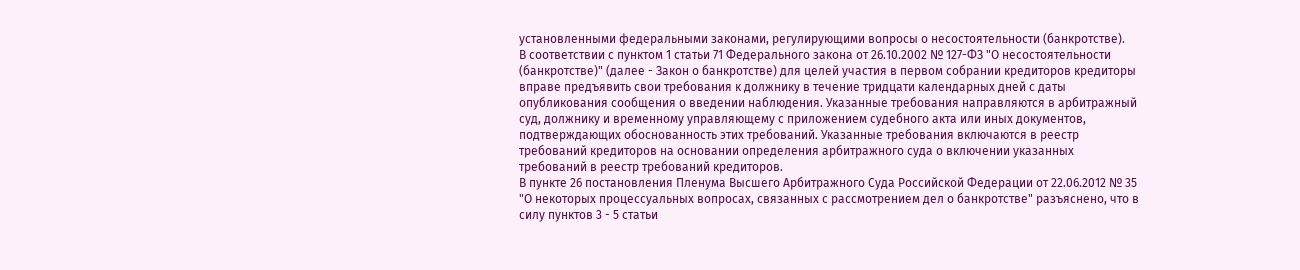установленными федеральными законами, регулирующими вопросы о несостоятельности (банкротстве).
В соответствии с пунктом 1 статьи 71 Федерального закона от 26.10.2002 № 127-ФЗ "О несостоятельности (банкротстве)" (далее - Закон о банкротстве) для целей участия в первом собрании кредиторов кредиторы вправе предъявить свои требования к должнику в течение тридцати календарных дней с даты опубликования сообщения о введении наблюдения. Указанные требования направляются в арбитражный суд, должнику и временному управляющему с приложением судебного акта или иных документов, подтверждающих обоснованность этих требований. Указанные требования включаются в реестр требований кредиторов на основании определения арбитражного суда о включении указанных требований в реестр требований кредиторов.
В пункте 26 постановления Пленума Высшего Арбитражного Суда Российской Федерации от 22.06.2012 № 35 "О некоторых процессуальных вопросах, связанных с рассмотрением дел о банкротстве" разъяснено, что в силу пунктов 3 - 5 статьи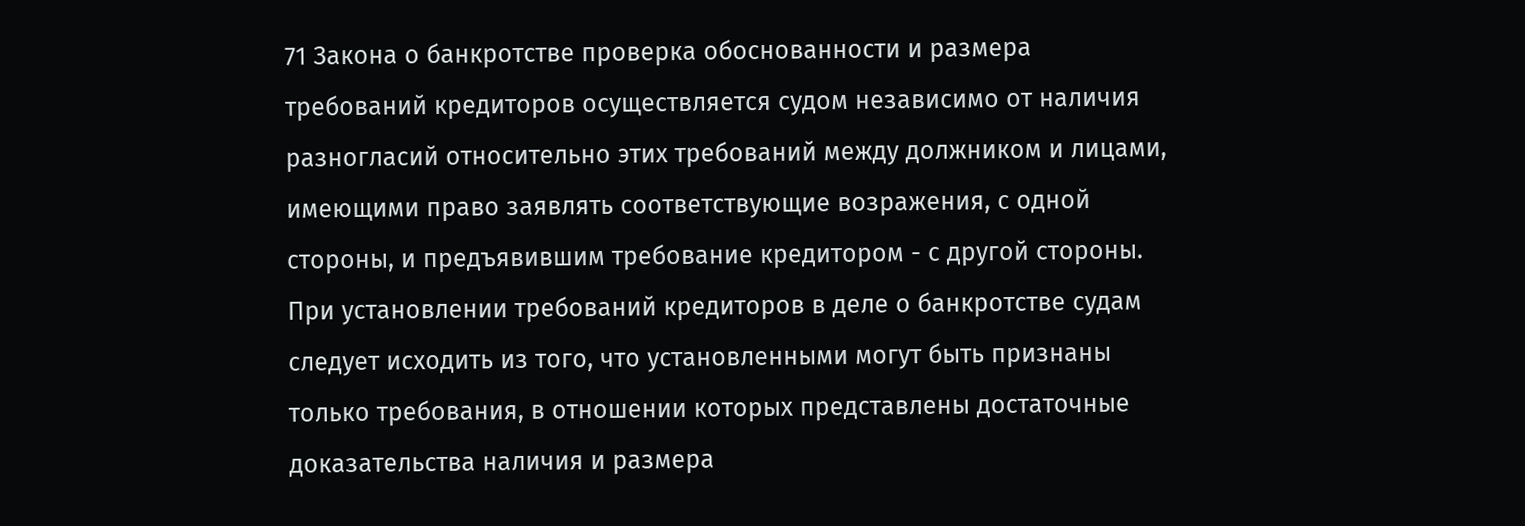71 Закона о банкротстве проверка обоснованности и размера требований кредиторов осуществляется судом независимо от наличия разногласий относительно этих требований между должником и лицами, имеющими право заявлять соответствующие возражения, с одной стороны, и предъявившим требование кредитором - с другой стороны. При установлении требований кредиторов в деле о банкротстве судам следует исходить из того, что установленными могут быть признаны только требования, в отношении которых представлены достаточные доказательства наличия и размера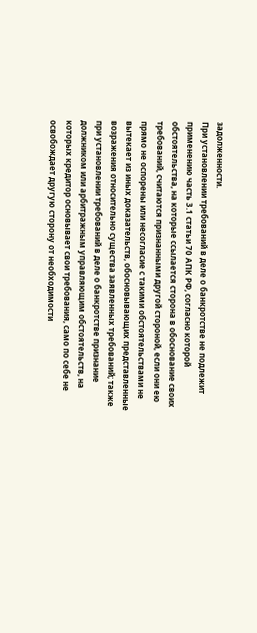задолженности.
При установлении требований в деле о банкротстве не подлежит применению часть 3.1 статьи 70 АПК РФ, согласно которой обстоятельства, на которые ссылается сторона в обоснование своих требований, считаются признанными другой стороной, если они ею прямо не оспорены или несогласие с такими обстоятельствами не вытекает из иных доказательств, обосновывающих представленные возражения относительно существа заявленных требований; также при установлении требований в деле о банкротстве признание должником или арбитражным управляющим обстоятельств, на которых кредитор основывает свои требования, само по себе не освобождает другую сторону от необходимости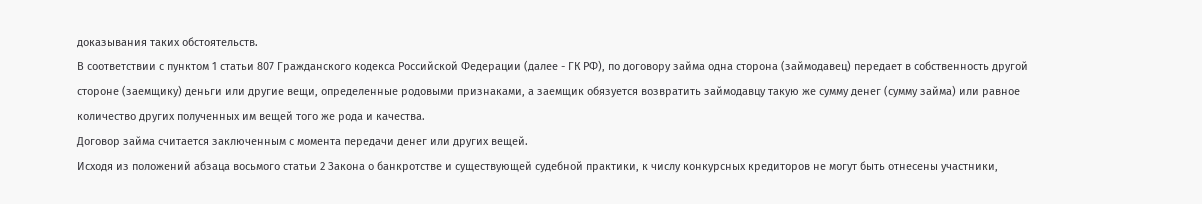доказывания таких обстоятельств.
В соответствии с пунктом 1 статьи 807 Гражданского кодекса Российской Федерации (далее - ГК РФ), по договору займа одна сторона (займодавец) передает в собственность другой стороне (заемщику) деньги или другие вещи, определенные родовыми признаками, а заемщик обязуется возвратить займодавцу такую же сумму денег (сумму займа) или равное количество других полученных им вещей того же рода и качества.
Договор займа считается заключенным с момента передачи денег или других вещей.
Исходя из положений абзаца восьмого статьи 2 Закона о банкротстве и существующей судебной практики, к числу конкурсных кредиторов не могут быть отнесены участники,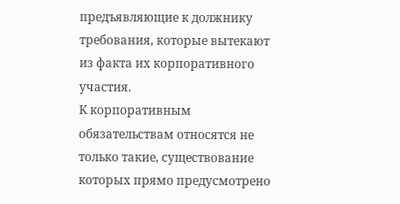предъявляющие к должнику требования, которые вытекают из факта их корпоративного участия.
К корпоративным обязательствам относятся не только такие, существование которых прямо предусмотрено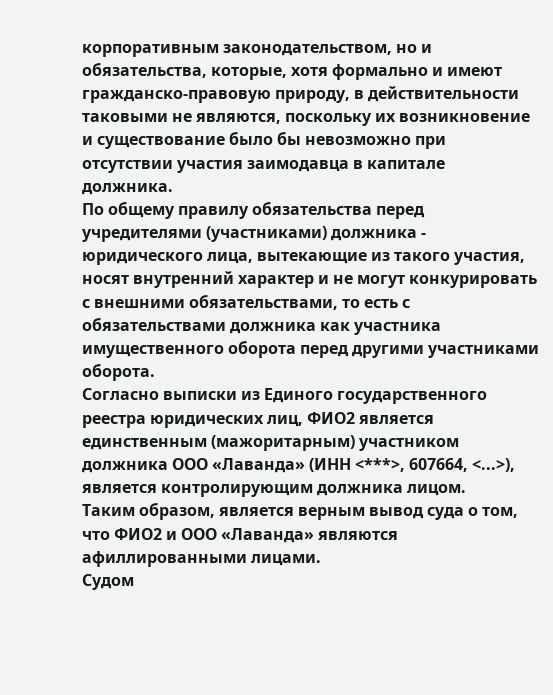корпоративным законодательством, но и обязательства, которые, хотя формально и имеют гражданско-правовую природу, в действительности таковыми не являются, поскольку их возникновение и существование было бы невозможно при отсутствии участия заимодавца в капитале должника.
По общему правилу обязательства перед учредителями (участниками) должника - юридического лица, вытекающие из такого участия, носят внутренний характер и не могут конкурировать с внешними обязательствами, то есть с обязательствами должника как участника имущественного оборота перед другими участниками оборота.
Согласно выписки из Единого государственного реестра юридических лиц, ФИО2 является единственным (мажоритарным) участником должника ООО «Лаванда» (ИНН <***>, 607664, <...>), является контролирующим должника лицом.
Таким образом, является верным вывод суда о том, что ФИО2 и ООО «Лаванда» являются афиллированными лицами.
Судом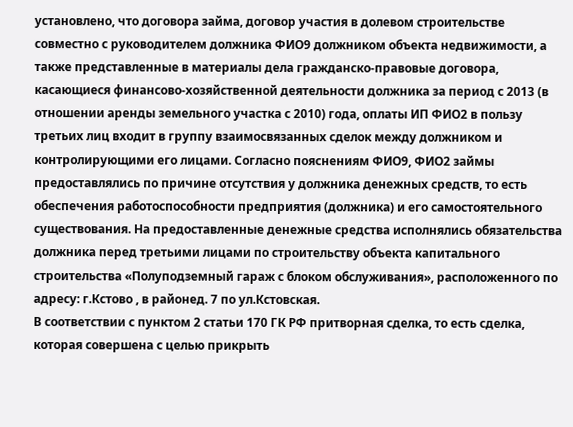установлено, что договора займа, договор участия в долевом строительстве совместно с руководителем должника ФИО9 должником объекта недвижимости, а также представленные в материалы дела гражданско-правовые договора, касающиеся финансово-хозяйственной деятельности должника за период с 2013 (в отношении аренды земельного участка с 2010) года, оплаты ИП ФИО2 в пользу третьих лиц входит в группу взаимосвязанных сделок между должником и контролирующими его лицами. Согласно пояснениям ФИО9, ФИО2 займы предоставлялись по причине отсутствия у должника денежных средств, то есть обеспечения работоспособности предприятия (должника) и его самостоятельного существования. На предоставленные денежные средства исполнялись обязательства должника перед третьими лицами по строительству объекта капитального строительства «Полуподземный гараж с блоком обслуживания», расположенного по адресу: г.Кстово , в районед. 7 по ул.Кстовская.
В соответствии с пунктом 2 статьи 170 ГК РФ притворная сделка, то есть сделка, которая совершена с целью прикрыть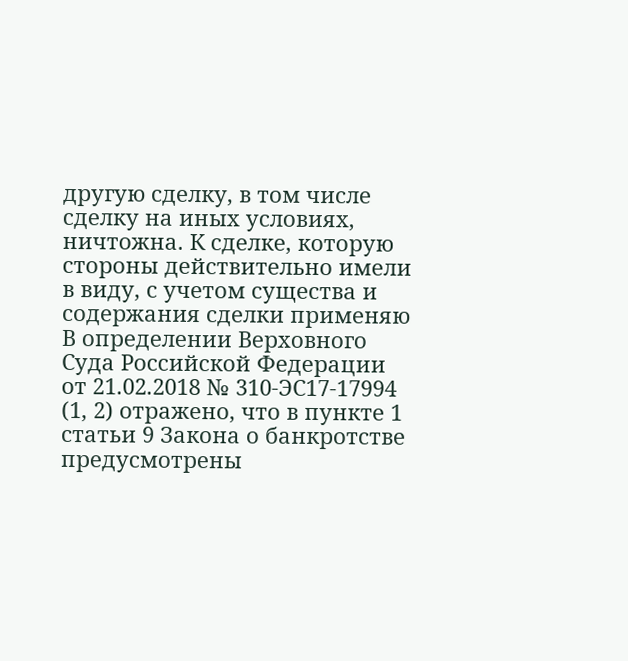другую сделку, в том числе сделку на иных условиях, ничтожна. К сделке, которую стороны действительно имели в виду, с учетом существа и содержания сделки применяю
В определении Верховного Суда Российской Федерации от 21.02.2018 № 310-ЭС17-17994 (1, 2) отражено, что в пункте 1 статьи 9 Закона о банкротстве предусмотрены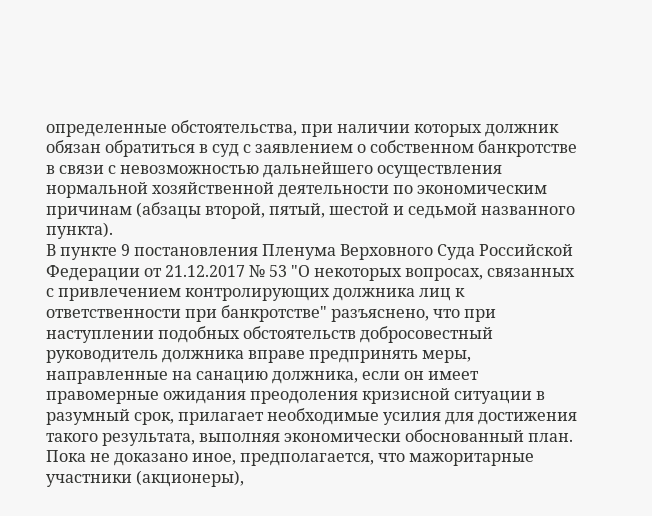определенные обстоятельства, при наличии которых должник обязан обратиться в суд с заявлением о собственном банкротстве в связи с невозможностью дальнейшего осуществления нормальной хозяйственной деятельности по экономическим причинам (абзацы второй, пятый, шестой и седьмой названного пункта).
В пункте 9 постановления Пленума Верховного Суда Российской Федерации от 21.12.2017 № 53 "О некоторых вопросах, связанных с привлечением контролирующих должника лиц к ответственности при банкротстве" разъяснено, что при наступлении подобных обстоятельств добросовестный руководитель должника вправе предпринять меры, направленные на санацию должника, если он имеет правомерные ожидания преодоления кризисной ситуации в разумный срок, прилагает необходимые усилия для достижения такого результата, выполняя экономически обоснованный план.
Пока не доказано иное, предполагается, что мажоритарные участники (акционеры),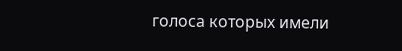голоса которых имели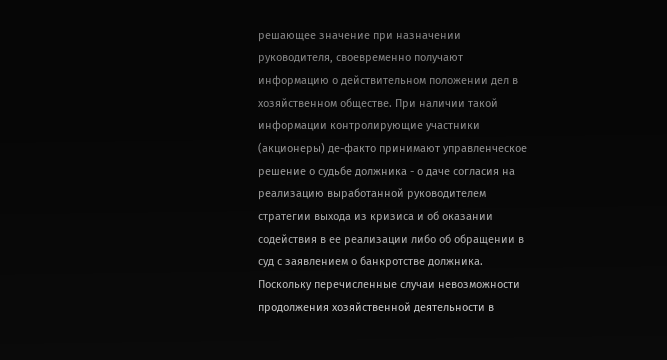решающее значение при назначении руководителя, своевременно получают информацию о действительном положении дел в хозяйственном обществе. При наличии такой информации контролирующие участники (акционеры) де-факто принимают управленческое решение о судьбе должника - о даче согласия на реализацию выработанной руководителем стратегии выхода из кризиса и об оказании содействия в ее реализации либо об обращении в суд с заявлением о банкротстве должника.
Поскольку перечисленные случаи невозможности продолжения хозяйственной деятельности в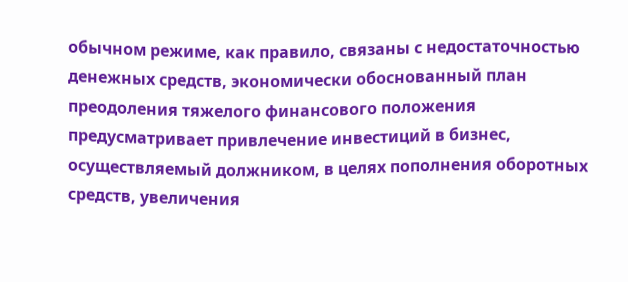обычном режиме, как правило, связаны с недостаточностью денежных средств, экономически обоснованный план преодоления тяжелого финансового положения предусматривает привлечение инвестиций в бизнес, осуществляемый должником, в целях пополнения оборотных средств, увеличения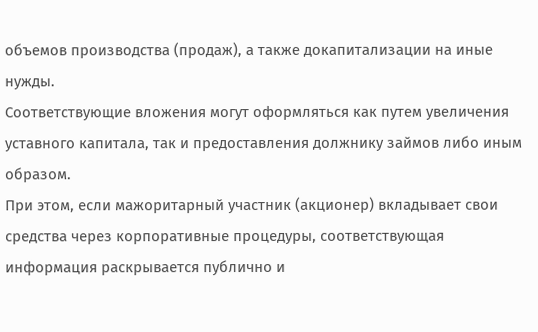объемов производства (продаж), а также докапитализации на иные нужды.
Соответствующие вложения могут оформляться как путем увеличения уставного капитала, так и предоставления должнику займов либо иным образом.
При этом, если мажоритарный участник (акционер) вкладывает свои средства через корпоративные процедуры, соответствующая информация раскрывается публично и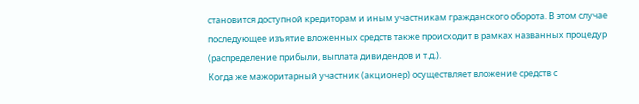становится доступной кредиторам и иным участникам гражданского оборота. В этом случае последующее изъятие вложенных средств также происходит в рамках названных процедур (распределение прибыли, выплата дивидендов и т.д.).
Когда же мажоритарный участник (акционер) осуществляет вложение средств с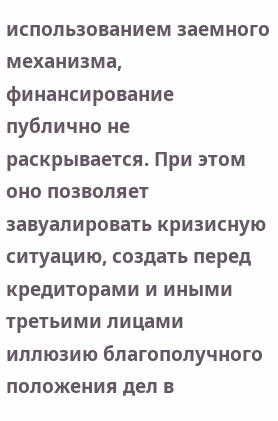использованием заемного механизма, финансирование публично не раскрывается. При этом оно позволяет завуалировать кризисную ситуацию, создать перед кредиторами и иными третьими лицами иллюзию благополучного положения дел в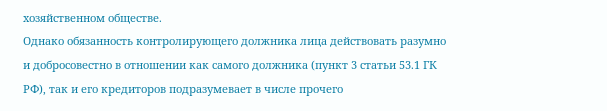хозяйственном обществе.
Однако обязанность контролирующего должника лица действовать разумно и добросовестно в отношении как самого должника (пункт 3 статьи 53.1 ГК РФ), так и его кредиторов подразумевает в числе прочего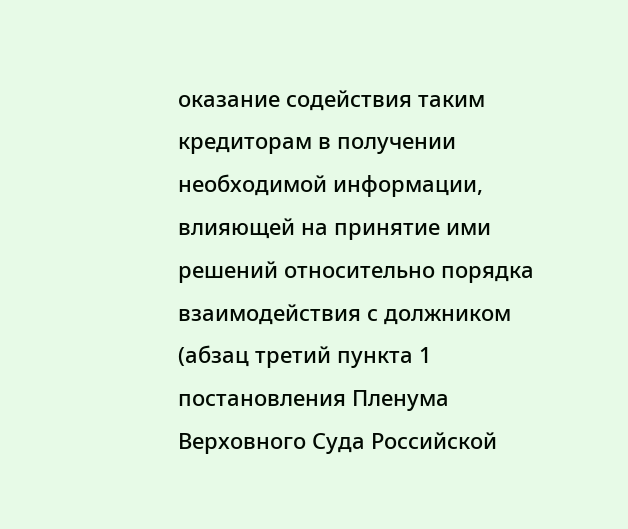оказание содействия таким кредиторам в получении необходимой информации, влияющей на принятие ими решений относительно порядка взаимодействия с должником (абзац третий пункта 1 постановления Пленума Верховного Суда Российской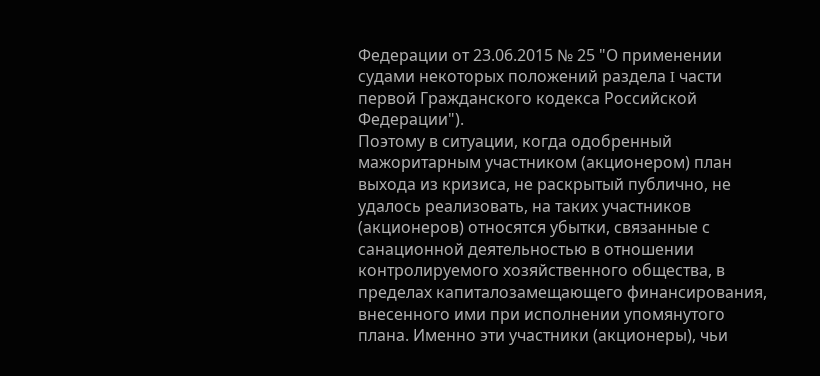Федерации от 23.06.2015 № 25 "О применении судами некоторых положений раздела I части первой Гражданского кодекса Российской Федерации").
Поэтому в ситуации, когда одобренный мажоритарным участником (акционером) план выхода из кризиса, не раскрытый публично, не удалось реализовать, на таких участников (акционеров) относятся убытки, связанные с санационной деятельностью в отношении контролируемого хозяйственного общества, в пределах капиталозамещающего финансирования, внесенного ими при исполнении упомянутого плана. Именно эти участники (акционеры), чьи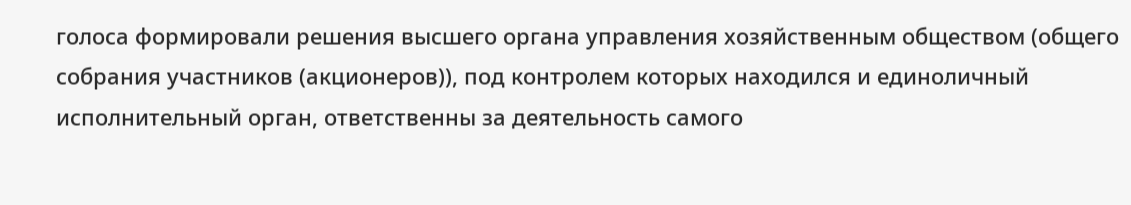голоса формировали решения высшего органа управления хозяйственным обществом (общего собрания участников (акционеров)), под контролем которых находился и единоличный исполнительный орган, ответственны за деятельность самого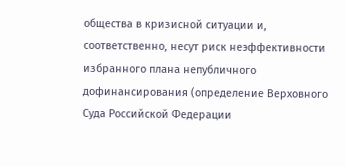общества в кризисной ситуации и, соответственно, несут риск неэффективности избранного плана непубличного дофинансирования (определение Верховного Суда Российской Федерации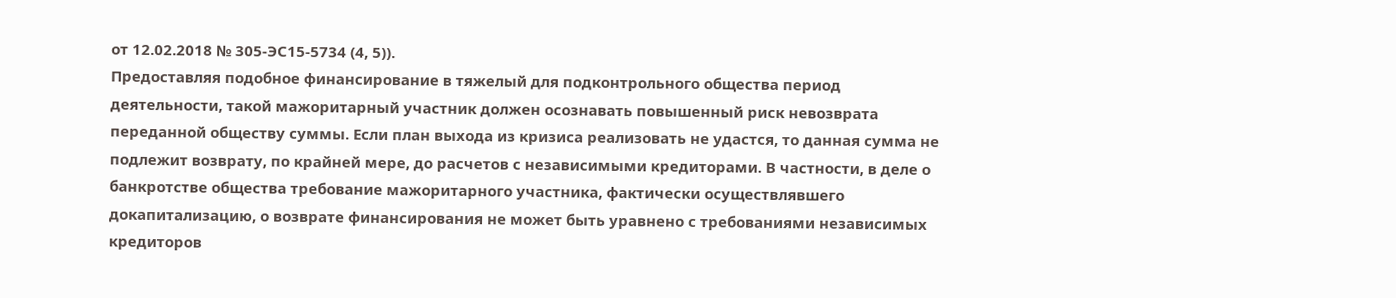от 12.02.2018 № 305-ЭС15-5734 (4, 5)).
Предоставляя подобное финансирование в тяжелый для подконтрольного общества период деятельности, такой мажоритарный участник должен осознавать повышенный риск невозврата переданной обществу суммы. Если план выхода из кризиса реализовать не удастся, то данная сумма не подлежит возврату, по крайней мере, до расчетов с независимыми кредиторами. В частности, в деле о банкротстве общества требование мажоритарного участника, фактически осуществлявшего докапитализацию, о возврате финансирования не может быть уравнено с требованиями независимых кредиторов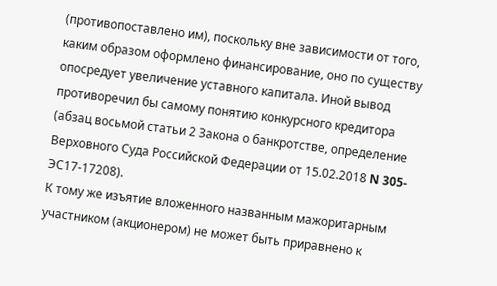(противопоставлено им), поскольку вне зависимости от того, каким образом оформлено финансирование, оно по существу опосредует увеличение уставного капитала. Иной вывод противоречил бы самому понятию конкурсного кредитора (абзац восьмой статьи 2 Закона о банкротстве, определение Верховного Суда Российской Федерации от 15.02.2018 N 305-ЭС17-17208).
К тому же изъятие вложенного названным мажоритарным участником (акционером) не может быть приравнено к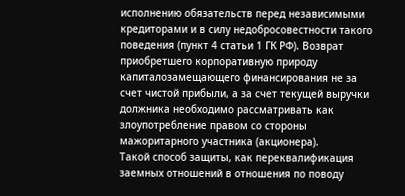исполнению обязательств перед независимыми кредиторами и в силу недобросовестности такого поведения (пункт 4 статьи 1 ГК РФ). Возврат приобретшего корпоративную природу капиталозамещающего финансирования не за счет чистой прибыли, а за счет текущей выручки должника необходимо рассматривать как злоупотребление правом со стороны мажоритарного участника (акционера).
Такой способ защиты, как переквалификация заемных отношений в отношения по поводу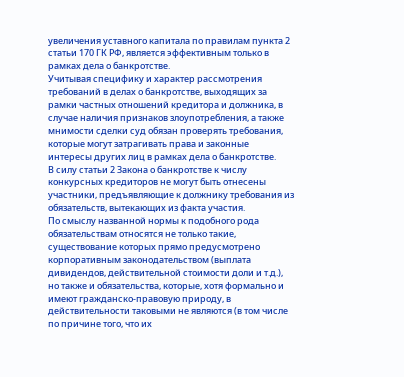увеличения уставного капитала по правилам пункта 2 статьи 170 ГК РФ, является эффективным только в рамках дела о банкротстве.
Учитывая специфику и характер рассмотрения требований в делах о банкротстве, выходящих за рамки частных отношений кредитора и должника, в случае наличия признаков злоупотребления, а также мнимости сделки суд обязан проверять требования, которые могут затрагивать права и законные интересы других лиц в рамках дела о банкротстве.
В силу статьи 2 Закона о банкротстве к числу конкурсных кредиторов не могут быть отнесены участники, предъявляющие к должнику требования из обязательств, вытекающих из факта участия.
По смыслу названной нормы к подобного рода обязательствам относятся не только такие, существование которых прямо предусмотрено корпоративным законодательством (выплата дивидендов, действительной стоимости доли и т.д.), но также и обязательства, которые, хотя формально и имеют гражданско-правовую природу, в действительности таковыми не являются (в том числе по причине того, что их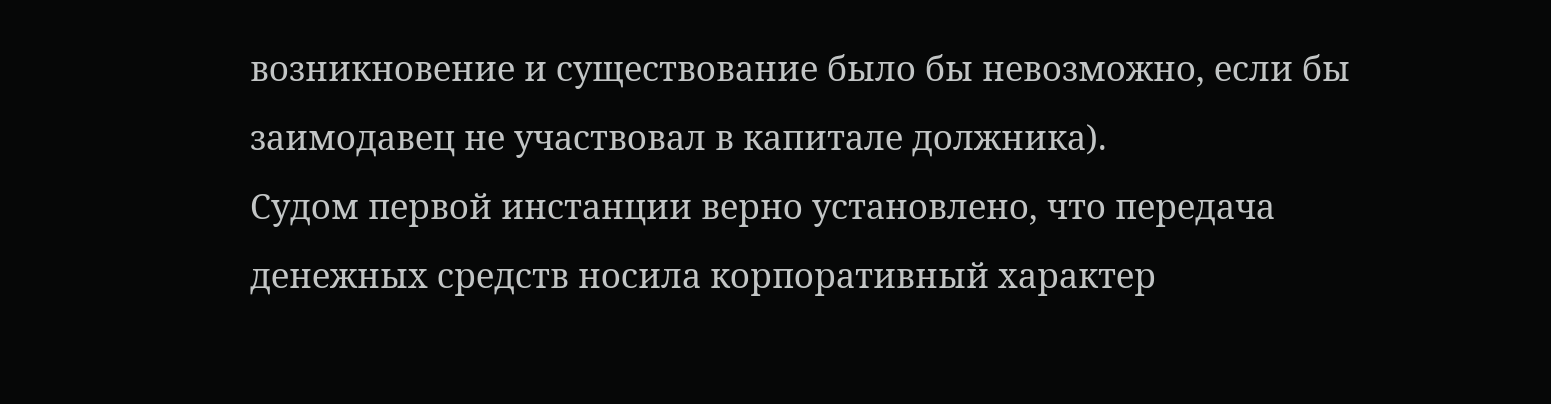возникновение и существование было бы невозможно, если бы заимодавец не участвовал в капитале должника).
Судом первой инстанции верно установлено, что передача денежных средств носила корпоративный характер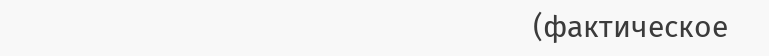(фактическое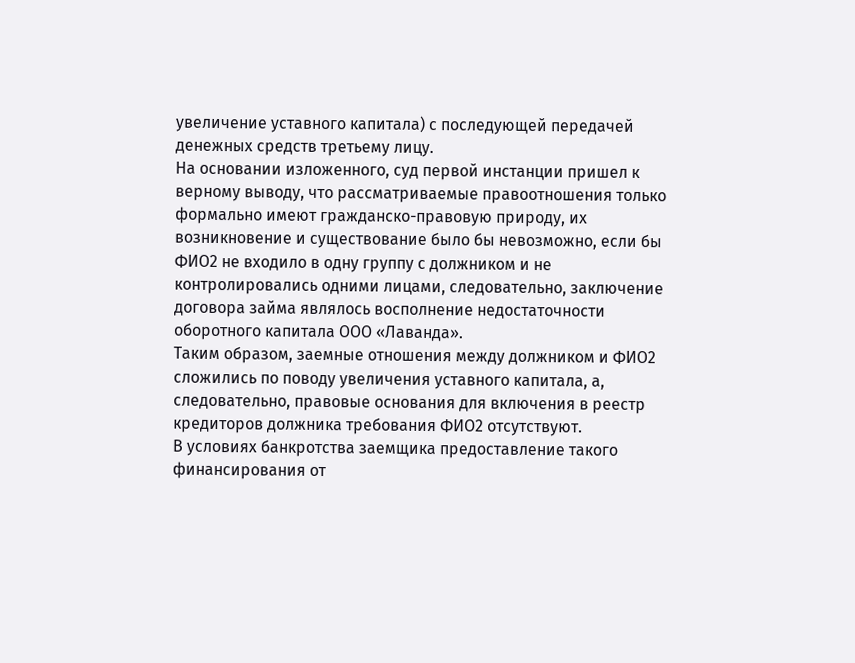увеличение уставного капитала) с последующей передачей денежных средств третьему лицу.
На основании изложенного, суд первой инстанции пришел к верному выводу, что рассматриваемые правоотношения только формально имеют гражданско-правовую природу, их возникновение и существование было бы невозможно, если бы ФИО2 не входило в одну группу с должником и не контролировались одними лицами, следовательно, заключение договора займа являлось восполнение недостаточности оборотного капитала ООО «Лаванда».
Таким образом, заемные отношения между должником и ФИО2 сложились по поводу увеличения уставного капитала, а, следовательно, правовые основания для включения в реестр кредиторов должника требования ФИО2 отсутствуют.
В условиях банкротства заемщика предоставление такого финансирования от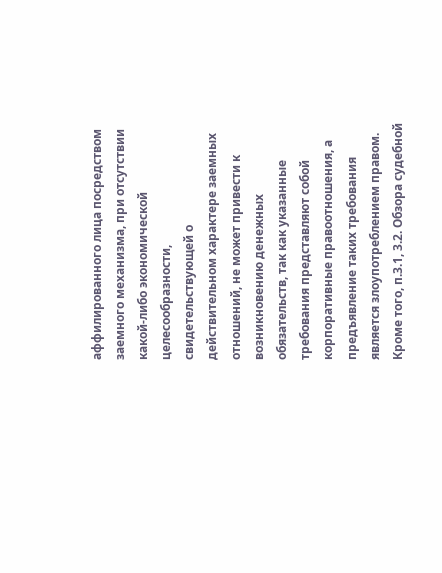аффилированного лица посредством заемного механизма, при отсутствии какой-либо экономической целесообразности, свидетельствующей о действительном характере заемных отношений, не может привести к возникновению денежных обязательств, так как указанные требования представляют собой корпоративные правоотношения, а предъявление таких требования является злоупотреблением правом.
Кроме того, п.3.1, 3.2. Обзора судебной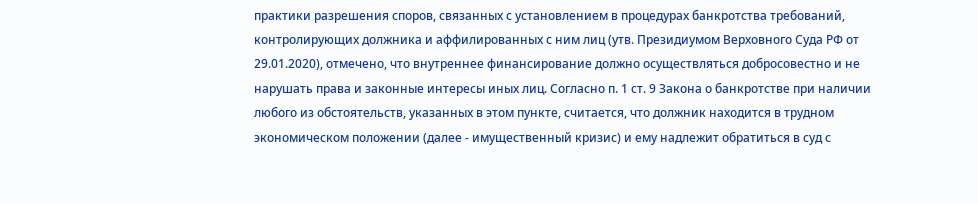практики разрешения споров, связанных с установлением в процедурах банкротства требований, контролирующих должника и аффилированных с ним лиц (утв. Президиумом Верховного Суда РФ от 29.01.2020), отмечено, что внутреннее финансирование должно осуществляться добросовестно и не нарушать права и законные интересы иных лиц. Согласно п. 1 ст. 9 Закона о банкротстве при наличии любого из обстоятельств, указанных в этом пункте, считается, что должник находится в трудном экономическом положении (далее - имущественный кризис) и ему надлежит обратиться в суд с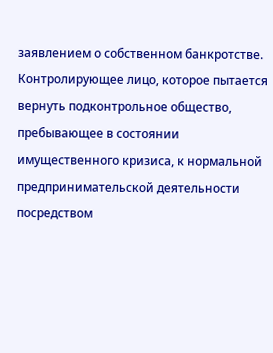заявлением о собственном банкротстве. Контролирующее лицо, которое пытается вернуть подконтрольное общество, пребывающее в состоянии имущественного кризиса, к нормальной предпринимательской деятельности посредством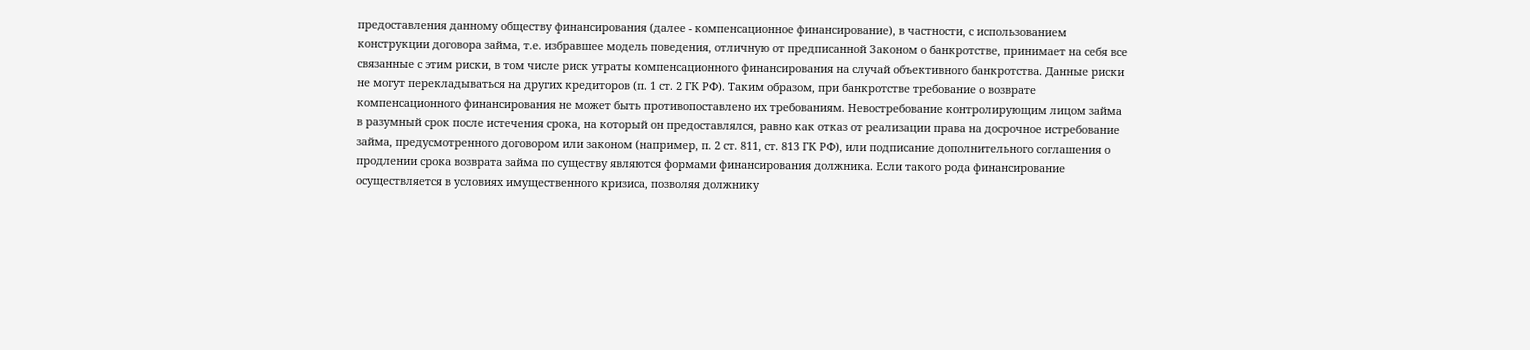предоставления данному обществу финансирования (далее - компенсационное финансирование), в частности, с использованием конструкции договора займа, т.е. избравшее модель поведения, отличную от предписанной Законом о банкротстве, принимает на себя все связанные с этим риски, в том числе риск утраты компенсационного финансирования на случай объективного банкротства. Данные риски не могут перекладываться на других кредиторов (п. 1 ст. 2 ГК РФ). Таким образом, при банкротстве требование о возврате компенсационного финансирования не может быть противопоставлено их требованиям. Невостребование контролирующим лицом займа в разумный срок после истечения срока, на который он предоставлялся, равно как отказ от реализации права на досрочное истребование займа, предусмотренного договором или законом (например, п. 2 ст. 811, ст. 813 ГК РФ), или подписание дополнительного соглашения о продлении срока возврата займа по существу являются формами финансирования должника. Если такого рода финансирование осуществляется в условиях имущественного кризиса, позволяя должнику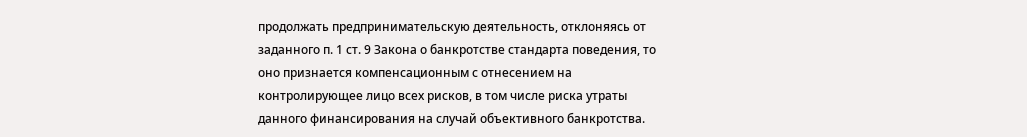продолжать предпринимательскую деятельность, отклоняясь от заданного п. 1 ст. 9 Закона о банкротстве стандарта поведения, то оно признается компенсационным с отнесением на контролирующее лицо всех рисков, в том числе риска утраты данного финансирования на случай объективного банкротства.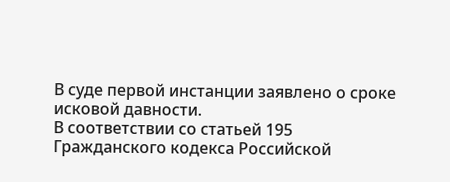В суде первой инстанции заявлено о сроке исковой давности.
В соответствии со статьей 195 Гражданского кодекса Российской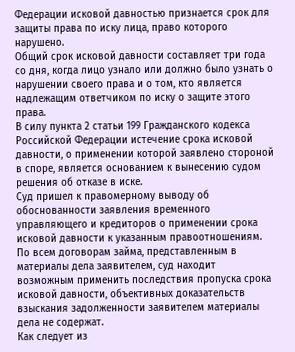Федерации исковой давностью признается срок для защиты права по иску лица, право которого нарушено.
Общий срок исковой давности составляет три года со дня, когда лицо узнало или должно было узнать о нарушении своего права и о том, кто является надлежащим ответчиком по иску о защите этого права.
В силу пункта 2 статьи 199 Гражданского кодекса Российской Федерации истечение срока исковой давности, о применении которой заявлено стороной в споре, является основанием к вынесению судом решения об отказе в иске.
Суд пришел к правомерному выводу об обоснованности заявления временного управляющего и кредиторов о применении срока исковой давности к указанным правоотношениям. По всем договорам займа, представленным в материалы дела заявителем, суд находит возможным применить последствия пропуска срока исковой давности, объективных доказательств взыскания задолженности заявителем материалы дела не содержат.
Как следует из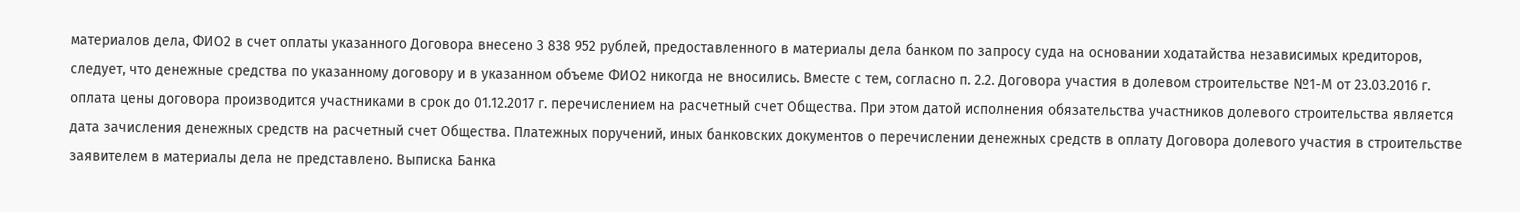материалов дела, ФИО2 в счет оплаты указанного Договора внесено 3 838 952 рублей, предоставленного в материалы дела банком по запросу суда на основании ходатайства независимых кредиторов, следует, что денежные средства по указанному договору и в указанном объеме ФИО2 никогда не вносились. Вместе с тем, согласно п. 2.2. Договора участия в долевом строительстве №1-М от 23.03.2016 г. оплата цены договора производится участниками в срок до 01.12.2017 г. перечислением на расчетный счет Общества. При этом датой исполнения обязательства участников долевого строительства является дата зачисления денежных средств на расчетный счет Общества. Платежных поручений, иных банковских документов о перечислении денежных средств в оплату Договора долевого участия в строительстве заявителем в материалы дела не представлено. Выписка Банка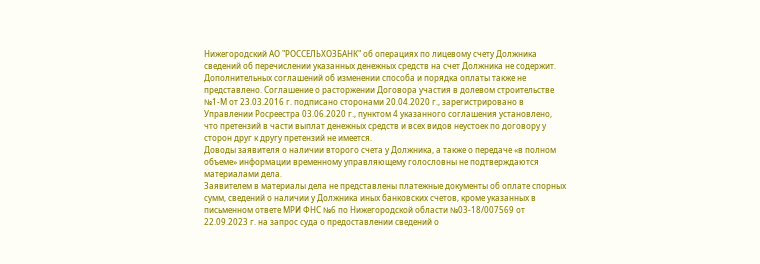Нижегородский АО "РОССЕЛЬХОЗБАНК" об операциях по лицевому счету Должника сведений об перечислении указанных денежных средств на счет Должника не содержит. Дополнительных соглашений об изменении способа и порядка оплаты также не представлено. Соглашение о расторжении Договора участия в долевом строительстве №1-М от 23.03.2016 г. подписано сторонами 20.04.2020 г., зарегистрировано в Управлении Росреестра 03.06.2020 г., пунктом 4 указанного соглашения установлено, что претензий в части выплат денежных средств и всех видов неустоек по договору у сторон друг к другу претензий не имеется.
Доводы заявителя о наличии второго счета у Должника, а также о передаче «в полном объеме» информации временному управляющему голословны не подтверждаются материалами дела.
Заявителем в материалы дела не представлены платежные документы об оплате спорных сумм, сведений о наличии у Должника иных банковских счетов, кроме указанных в письменном ответе МРИ ФНС №6 по Нижегородской области №03-18/007569 от 22.09.2023 г. на запрос суда о предоставлении сведений о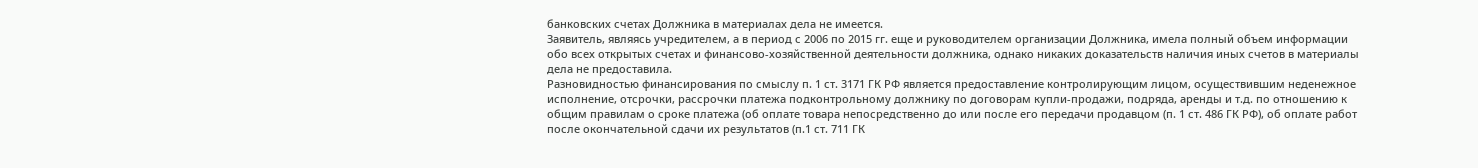банковских счетах Должника в материалах дела не имеется.
Заявитель, являясь учредителем, а в период с 2006 по 2015 гг. еще и руководителем организации Должника, имела полный объем информации обо всех открытых счетах и финансово-хозяйственной деятельности должника, однако никаких доказательств наличия иных счетов в материалы дела не предоставила.
Разновидностью финансирования по смыслу п. 1 ст. 3171 ГК РФ является предоставление контролирующим лицом, осуществившим неденежное исполнение, отсрочки, рассрочки платежа подконтрольному должнику по договорам купли-продажи, подряда, аренды и т.д. по отношению к общим правилам о сроке платежа (об оплате товара непосредственно до или после его передачи продавцом (п. 1 ст. 486 ГК РФ), об оплате работ после окончательной сдачи их результатов (п.1 ст. 711 ГК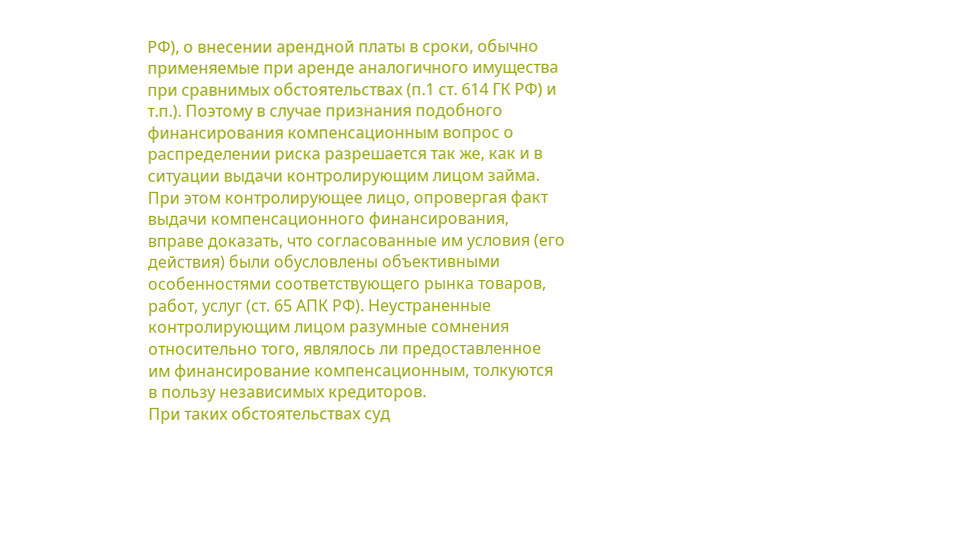РФ), о внесении арендной платы в сроки, обычно применяемые при аренде аналогичного имущества при сравнимых обстоятельствах (п.1 ст. 614 ГК РФ) и т.п.). Поэтому в случае признания подобного финансирования компенсационным вопрос о распределении риска разрешается так же, как и в ситуации выдачи контролирующим лицом займа. При этом контролирующее лицо, опровергая факт выдачи компенсационного финансирования, вправе доказать, что согласованные им условия (его действия) были обусловлены объективными особенностями соответствующего рынка товаров, работ, услуг (ст. 65 АПК РФ). Неустраненные контролирующим лицом разумные сомнения относительно того, являлось ли предоставленное им финансирование компенсационным, толкуются в пользу независимых кредиторов.
При таких обстоятельствах суд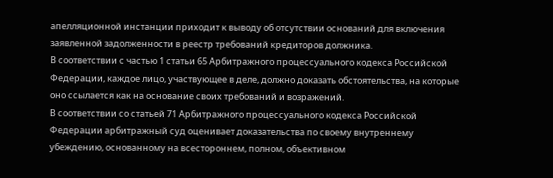апелляционной инстанции приходит к выводу об отсутствии оснований для включения заявленной задолженности в реестр требований кредиторов должника.
В соответствии с частью 1 статьи 65 Арбитражного процессуального кодекса Российской Федерации, каждое лицо, участвующее в деле, должно доказать обстоятельства, на которые оно ссылается как на основание своих требований и возражений.
В соответствии со статьей 71 Арбитражного процессуального кодекса Российской Федерации арбитражный суд оценивает доказательства по своему внутреннему убеждению, основанному на всестороннем, полном, объективном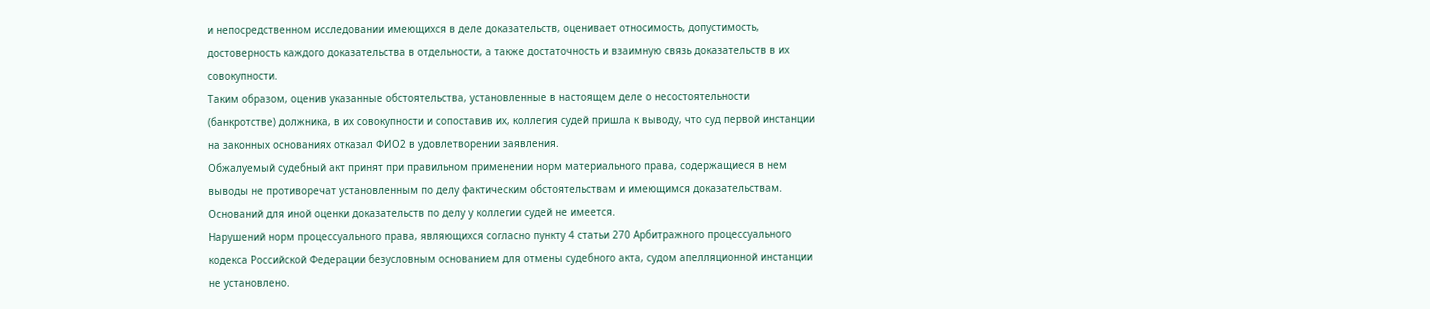и непосредственном исследовании имеющихся в деле доказательств, оценивает относимость, допустимость, достоверность каждого доказательства в отдельности, а также достаточность и взаимную связь доказательств в их совокупности.
Таким образом, оценив указанные обстоятельства, установленные в настоящем деле о несостоятельности (банкротстве) должника, в их совокупности и сопоставив их, коллегия судей пришла к выводу, что суд первой инстанции на законных основаниях отказал ФИО2 в удовлетворении заявления.
Обжалуемый судебный акт принят при правильном применении норм материального права, содержащиеся в нем выводы не противоречат установленным по делу фактическим обстоятельствам и имеющимся доказательствам. Оснований для иной оценки доказательств по делу у коллегии судей не имеется.
Нарушений норм процессуального права, являющихся согласно пункту 4 статьи 270 Арбитражного процессуального кодекса Российской Федерации безусловным основанием для отмены судебного акта, судом апелляционной инстанции не установлено.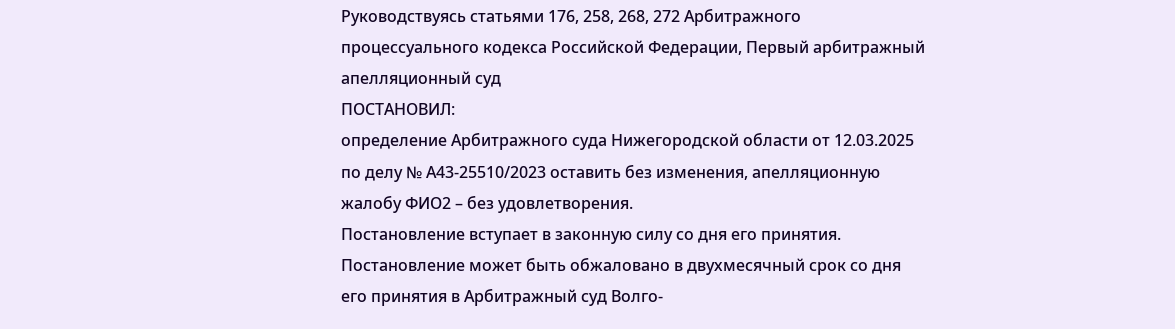Руководствуясь статьями 176, 258, 268, 272 Арбитражного процессуального кодекса Российской Федерации, Первый арбитражный апелляционный суд
ПОСТАНОВИЛ:
определение Арбитражного суда Нижегородской области от 12.03.2025 по делу № А43-25510/2023 оставить без изменения, апелляционную жалобу ФИО2 – без удовлетворения.
Постановление вступает в законную силу со дня его принятия.
Постановление может быть обжаловано в двухмесячный срок со дня его принятия в Арбитражный суд Волго-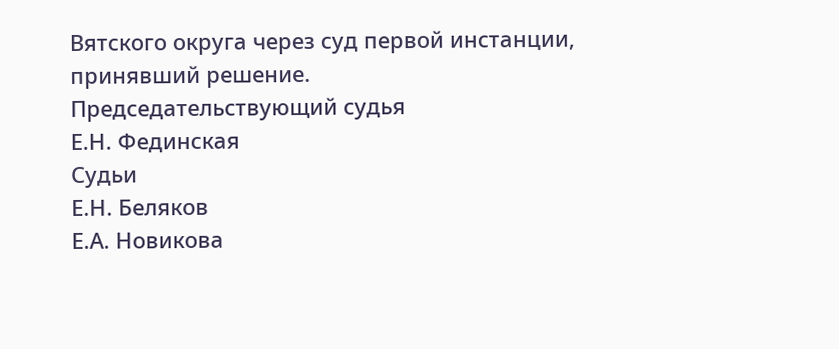Вятского округа через суд первой инстанции, принявший решение.
Председательствующий судья
Е.Н. Фединская
Судьи
Е.Н. Беляков
Е.А. Новикова